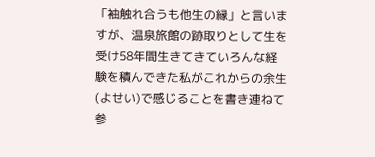「袖触れ合うも他生の縁」と言いますが、温泉旅館の跡取りとして生を受け58年間生きてきていろんな経験を積んできた私がこれからの余生(よせい)で感じることを書き連ねて参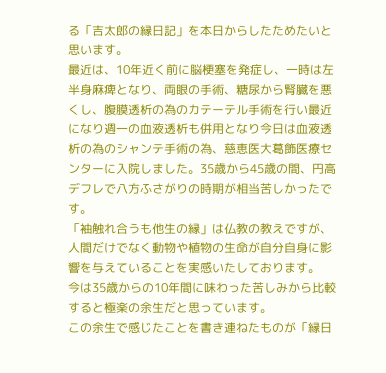る「吉太郎の縁日記」を本日からしたためたいと思います。
最近は、10年近く前に脳梗塞を発症し、一時は左半身麻痺となり、両眼の手術、糖尿から腎臓を悪くし、腹膜透析の為のカテーテル手術を行い最近になり週一の血液透析も併用となり今日は血液透析の為のシャンテ手術の為、慈恵医大葛飾医療センターに入院しました。35歳から45歳の間、円高デフレで八方ふさがりの時期が相当苦しかったです。
「袖触れ合うも他生の縁」は仏教の教えですが、人間だけでなく動物や植物の生命が自分自身に影響を与えていることを実感いたしております。
今は35歳からの10年間に味わった苦しみから比較すると極楽の余生だと思っています。
この余生で感じたことを書き連ねたものが「縁日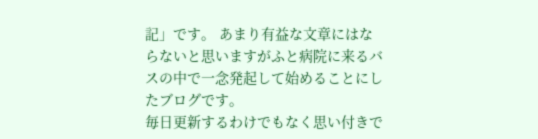記」です。 あまり有益な文章にはならないと思いますがふと病院に来るバスの中で一念発起して始めることにしたブログです。
毎日更新するわけでもなく思い付きで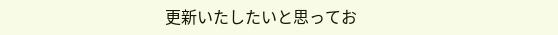更新いたしたいと思ってお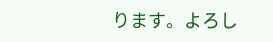ります。よろし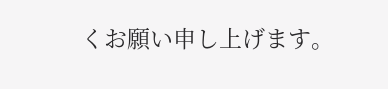くお願い申し上げます。